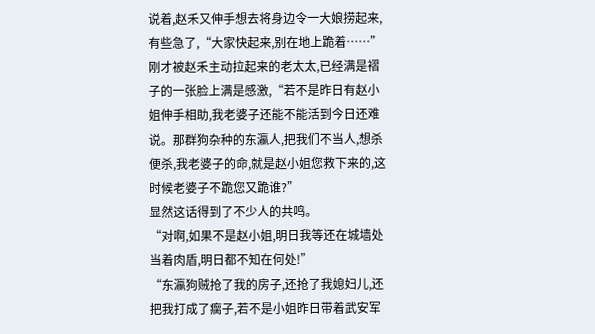说着,赵禾又伸手想去将身边令一大娘捞起来,有些急了,“大家快起来,别在地上跪着……”
刚才被赵禾主动拉起来的老太太,已经满是褶子的一张脸上满是感激,“若不是昨日有赵小姐伸手相助,我老婆子还能不能活到今日还难说。那群狗杂种的东瀛人,把我们不当人,想杀便杀,我老婆子的命,就是赵小姐您救下来的,这时候老婆子不跪您又跪谁?”
显然这话得到了不少人的共鸣。
“对啊,如果不是赵小姐,明日我等还在城墙处当着肉盾,明日都不知在何处!”
“东瀛狗贼抢了我的房子,还抢了我媳妇儿,还把我打成了瘸子,若不是小姐昨日带着武安军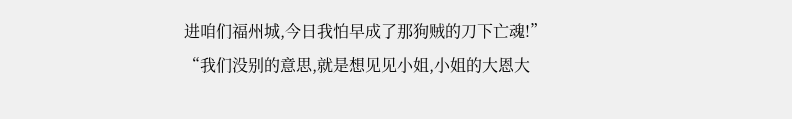进咱们福州城,今日我怕早成了那狗贼的刀下亡魂!”
“我们没别的意思,就是想见见小姐,小姐的大恩大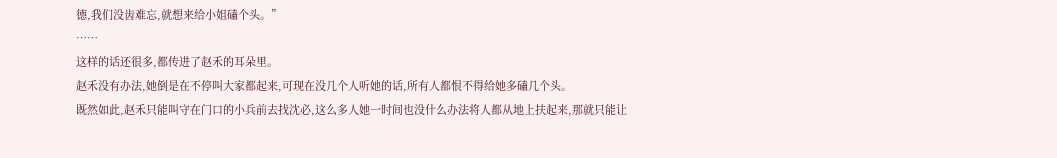德,我们没齿难忘,就想来给小姐磕个头。”
……
这样的话还很多,都传进了赵禾的耳朵里。
赵禾没有办法,她倒是在不停叫大家都起来,可现在没几个人听她的话,所有人都恨不得给她多磕几个头。
既然如此,赵禾只能叫守在门口的小兵前去找沈必,这么多人她一时间也没什么办法将人都从地上扶起来,那就只能让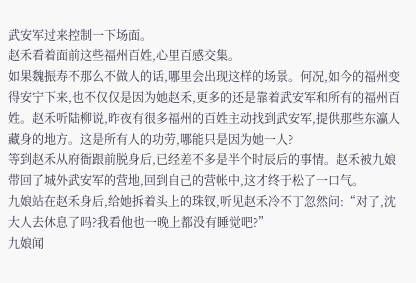武安军过来控制一下场面。
赵禾看着面前这些福州百姓,心里百感交集。
如果魏振寿不那么不做人的话,哪里会出现这样的场景。何况,如今的福州变得安宁下来,也不仅仅是因为她赵禾,更多的还是靠着武安军和所有的福州百姓。赵禾听陆柳说,昨夜有很多福州的百姓主动找到武安军,提供那些东瀛人藏身的地方。这是所有人的功劳,哪能只是因为她一人?
等到赵禾从府衙跟前脱身后,已经差不多是半个时辰后的事情。赵禾被九娘带回了城外武安军的营地,回到自己的营帐中,这才终于松了一口气。
九娘站在赵禾身后,给她拆着头上的珠钗,听见赵禾冷不丁忽然问:“对了,沈大人去休息了吗?我看他也一晚上都没有睡觉吧?”
九娘闻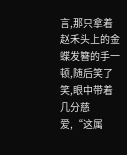言,那只拿着赵禾头上的金蝶发簪的手一顿,随后笑了笑,眼中带着几分慈爱,“这属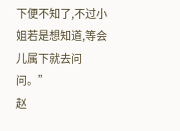下便不知了,不过小姐若是想知道,等会儿属下就去问问。”
赵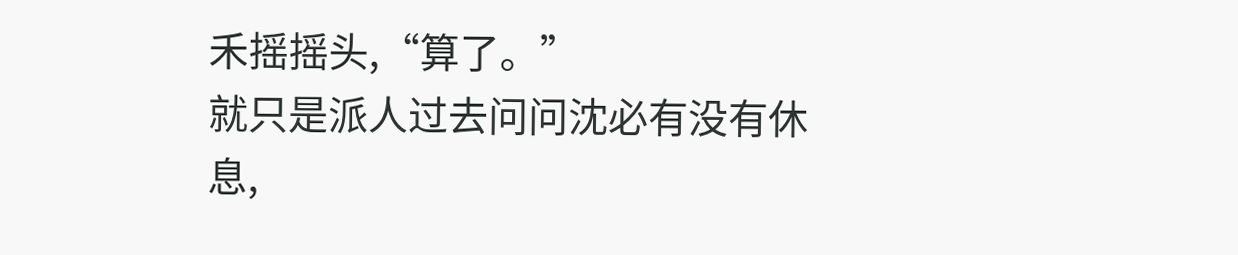禾摇摇头,“算了。”
就只是派人过去问问沈必有没有休息,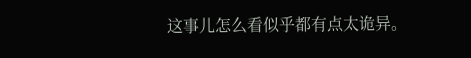这事儿怎么看似乎都有点太诡异。